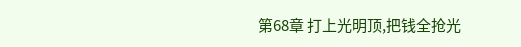第68章 打上光明顶,把钱全抢光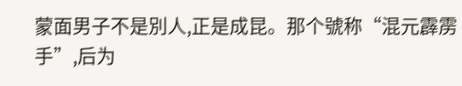蒙面男子不是別人,正是成昆。那个號称“混元霹雳手”,后为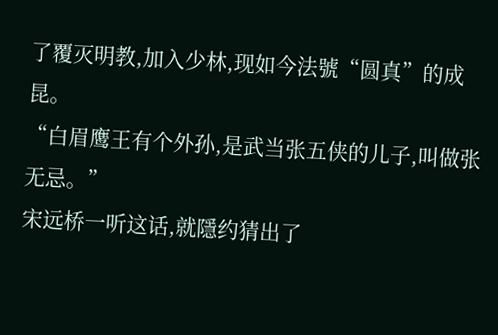了覆灭明教,加入少林,现如今法號“圆真”的成昆。
“白眉鹰王有个外孙,是武当张五侠的儿子,叫做张无忌。”
宋远桥一听这话,就隱约猜出了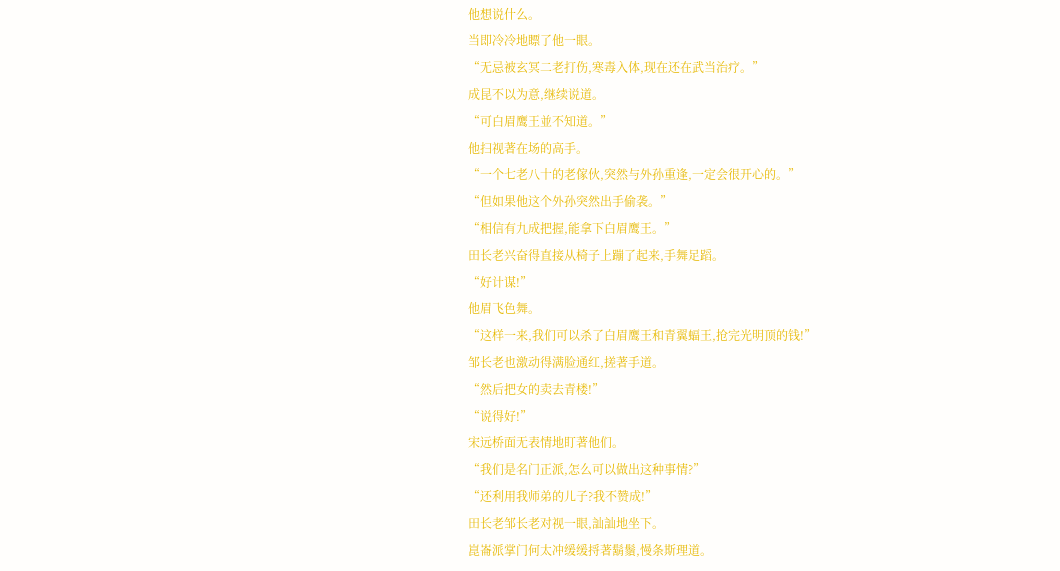他想说什么。
当即冷冷地瞟了他一眼。
“无忌被玄冥二老打伤,寒毒入体,现在还在武当治疗。”
成昆不以为意,继续说道。
“可白眉鹰王並不知道。”
他扫视著在场的高手。
“一个七老八十的老傢伙,突然与外孙重逢,一定会很开心的。”
“但如果他这个外孙突然出手偷袭。”
“相信有九成把握,能拿下白眉鹰王。”
田长老兴奋得直接从椅子上蹦了起来,手舞足蹈。
“好计谋!”
他眉飞色舞。
“这样一来,我们可以杀了白眉鹰王和青翼蝠王,抢完光明顶的钱!”
邹长老也激动得满脸通红,搓著手道。
“然后把女的卖去青楼!”
“说得好!”
宋远桥面无表情地盯著他们。
“我们是名门正派,怎么可以做出这种事情?”
“还利用我师弟的儿子?我不赞成!”
田长老邹长老对视一眼,訕訕地坐下。
崑崙派掌门何太冲缓缓捋著鬍鬚,慢条斯理道。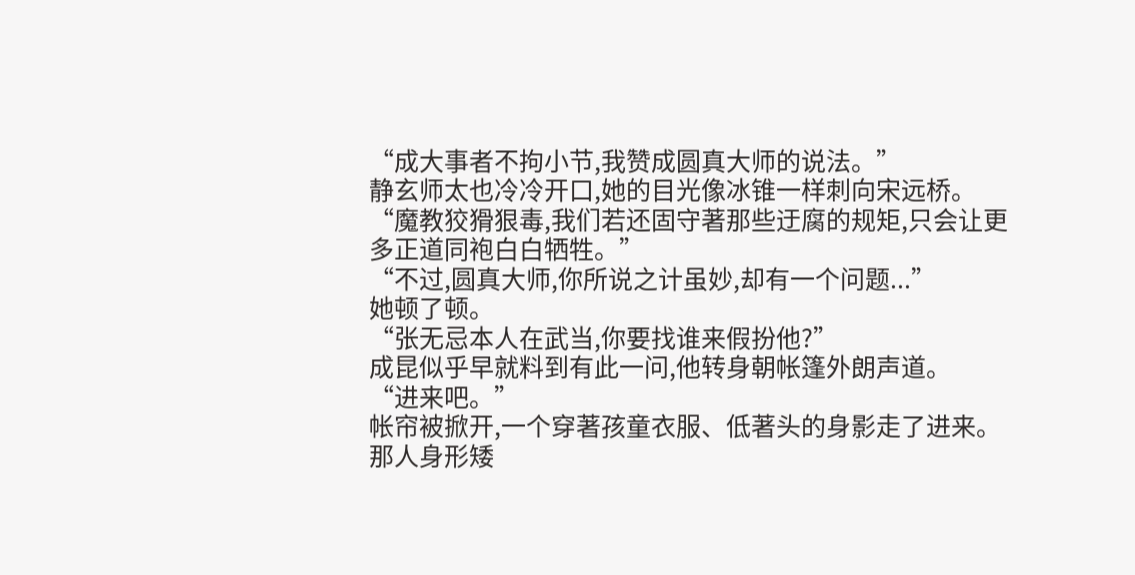“成大事者不拘小节,我赞成圆真大师的说法。”
静玄师太也冷冷开口,她的目光像冰锥一样刺向宋远桥。
“魔教狡猾狠毒,我们若还固守著那些迂腐的规矩,只会让更多正道同袍白白牺牲。”
“不过,圆真大师,你所说之计虽妙,却有一个问题...”
她顿了顿。
“张无忌本人在武当,你要找谁来假扮他?”
成昆似乎早就料到有此一问,他转身朝帐篷外朗声道。
“进来吧。”
帐帘被掀开,一个穿著孩童衣服、低著头的身影走了进来。
那人身形矮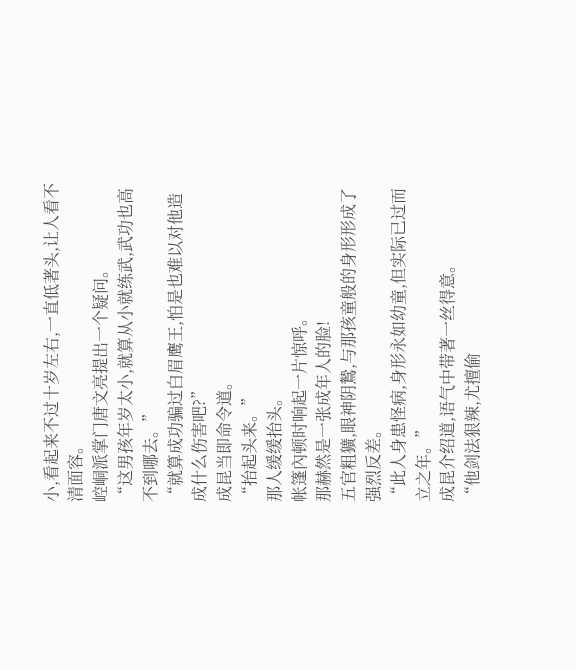小,看起来不过十岁左右,一直低著头,让人看不清面容。
崆峒派掌门唐文亮提出一个疑问。
“这男孩年岁太小,就算从小就练武,武功也高不到哪去。”
“就算成功骗过白眉鹰王,怕是也难以对他造成什么伤害吧?”
成昆当即命令道。
“抬起头来。”
那人缓缓抬头。
帐篷內顿时响起一片惊呼。
那赫然是一张成年人的脸!
五官粗獷,眼神阴鷙,与那孩童般的身形形成了强烈反差。
“此人身患怪病,身形永如幼童,但实际已过而立之年。”
成昆介绍道,语气中带著一丝得意。
“他剑法狠辣,尤擅偷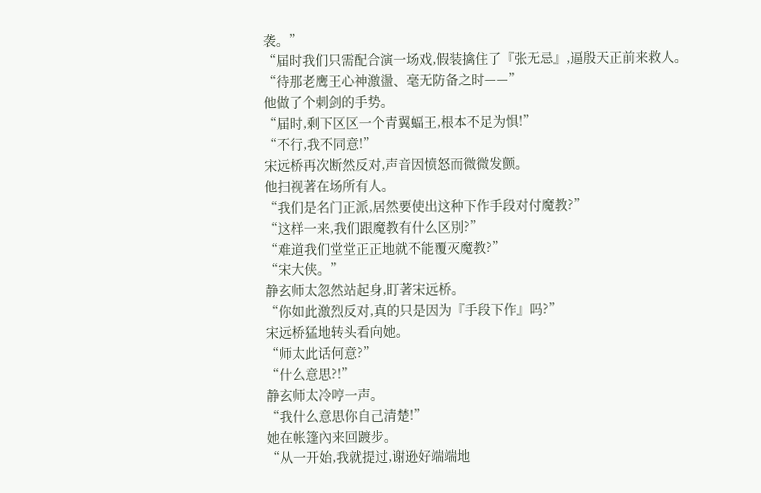袭。”
“届时我们只需配合演一场戏,假装擒住了『张无忌』,逼殷天正前来救人。
“待那老鹰王心神激盪、毫无防备之时——”
他做了个刺剑的手势。
“届时,剩下区区一个青翼蝠王,根本不足为惧!”
“不行,我不同意!”
宋远桥再次断然反对,声音因愤怒而微微发颤。
他扫视著在场所有人。
“我们是名门正派,居然要使出这种下作手段对付魔教?”
“这样一来,我们跟魔教有什么区別?”
“难道我们堂堂正正地就不能覆灭魔教?”
“宋大侠。”
静玄师太忽然站起身,盯著宋远桥。
“你如此激烈反对,真的只是因为『手段下作』吗?”
宋远桥猛地转头看向她。
“师太此话何意?”
“什么意思?!”
静玄师太冷哼一声。
“我什么意思你自己清楚!”
她在帐篷內来回踱步。
“从一开始,我就提过,谢逊好端端地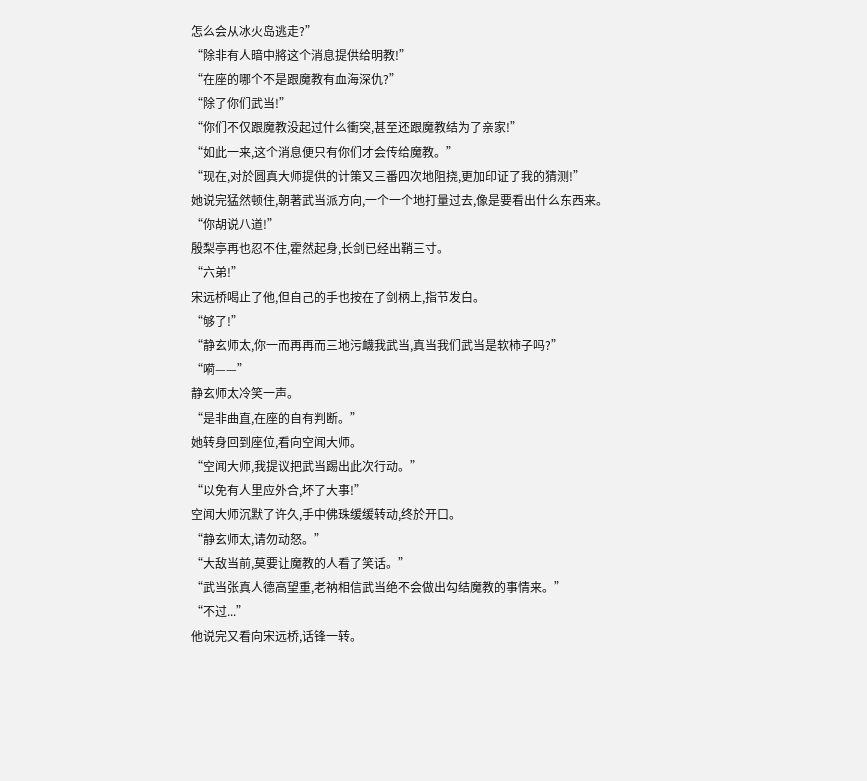怎么会从冰火岛逃走?”
“除非有人暗中將这个消息提供给明教!”
“在座的哪个不是跟魔教有血海深仇?”
“除了你们武当!”
“你们不仅跟魔教没起过什么衝突,甚至还跟魔教结为了亲家!”
“如此一来,这个消息便只有你们才会传给魔教。”
“现在,对於圆真大师提供的计策又三番四次地阻挠,更加印证了我的猜测!”
她说完猛然顿住,朝著武当派方向,一个一个地打量过去,像是要看出什么东西来。
“你胡说八道!”
殷梨亭再也忍不住,霍然起身,长剑已经出鞘三寸。
“六弟!”
宋远桥喝止了他,但自己的手也按在了剑柄上,指节发白。
“够了!”
“静玄师太,你一而再再而三地污衊我武当,真当我们武当是软柿子吗?”
“嗬——”
静玄师太冷笑一声。
“是非曲直,在座的自有判断。”
她转身回到座位,看向空闻大师。
“空闻大师,我提议把武当踢出此次行动。”
“以免有人里应外合,坏了大事!”
空闻大师沉默了许久,手中佛珠缓缓转动,终於开口。
“静玄师太,请勿动怒。”
“大敌当前,莫要让魔教的人看了笑话。”
“武当张真人德高望重,老衲相信武当绝不会做出勾结魔教的事情来。”
“不过...”
他说完又看向宋远桥,话锋一转。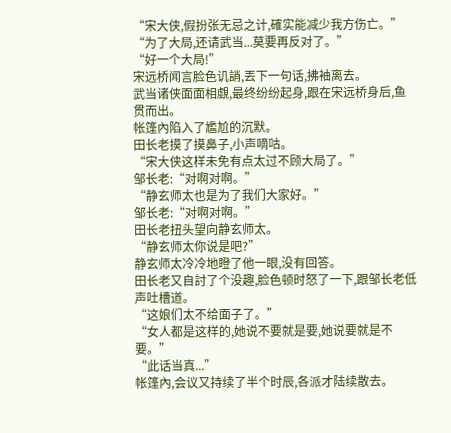“宋大侠,假扮张无忌之计,確实能减少我方伤亡。”
“为了大局,还请武当...莫要再反对了。”
“好一个大局!”
宋远桥闻言脸色讥誚,丟下一句话,拂袖离去。
武当诸侠面面相覷,最终纷纷起身,跟在宋远桥身后,鱼贯而出。
帐篷內陷入了尷尬的沉默。
田长老摸了摸鼻子,小声嘀咕。
“宋大侠这样未免有点太过不顾大局了。”
邹长老:“对啊对啊。”
“静玄师太也是为了我们大家好。”
邹长老:“对啊对啊。”
田长老扭头望向静玄师太。
“静玄师太你说是吧?”
静玄师太冷冷地瞪了他一眼,没有回答。
田长老又自討了个没趣,脸色顿时怒了一下,跟邹长老低声吐槽道。
“这娘们太不给面子了。”
“女人都是这样的,她说不要就是要,她说要就是不要。”
“此话当真...”
帐篷內,会议又持续了半个时辰,各派才陆续散去。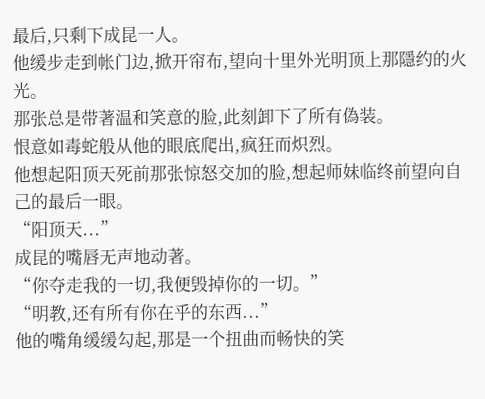最后,只剩下成昆一人。
他缓步走到帐门边,掀开帘布,望向十里外光明顶上那隱约的火光。
那张总是带著温和笑意的脸,此刻卸下了所有偽装。
恨意如毒蛇般从他的眼底爬出,疯狂而炽烈。
他想起阳顶天死前那张惊怒交加的脸,想起师妹临终前望向自己的最后一眼。
“阳顶天...”
成昆的嘴唇无声地动著。
“你夺走我的一切,我便毁掉你的一切。”
“明教,还有所有你在乎的东西...”
他的嘴角缓缓勾起,那是一个扭曲而畅快的笑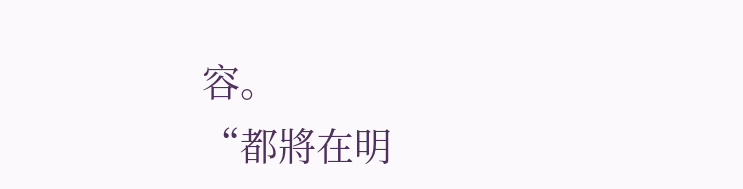容。
“都將在明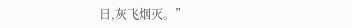日,灰飞烟灭。”